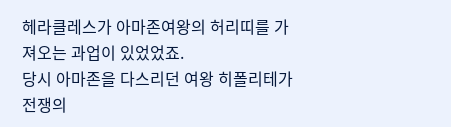헤라클레스가 아마존여왕의 허리띠를 가져오는 과업이 있었었죠.
당시 아마존을 다스리던 여왕 히폴리테가 전쟁의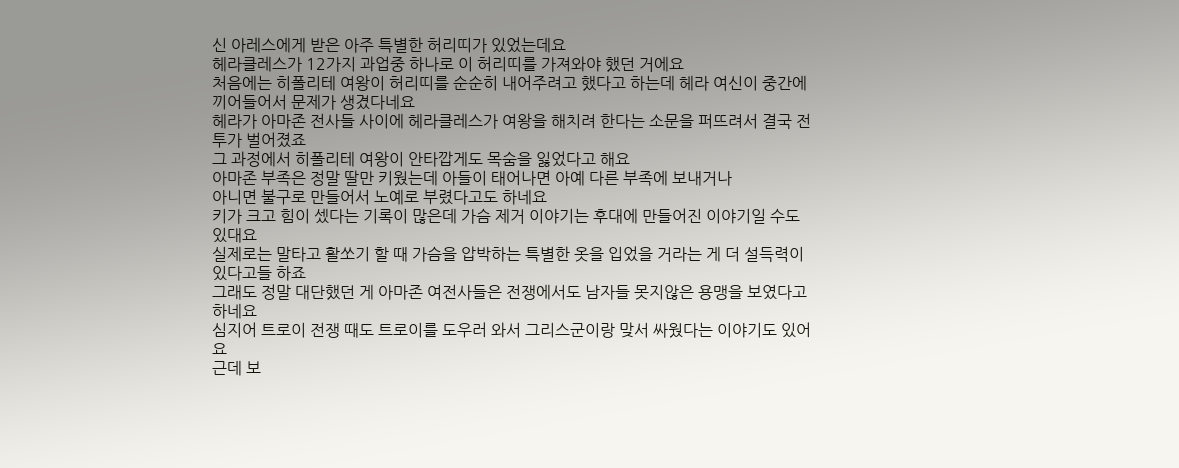신 아레스에게 받은 아주 특별한 허리띠가 있었는데요
헤라클레스가 12가지 과업중 하나로 이 허리띠를 가져와야 했던 거에요
처음에는 히폴리테 여왕이 허리띠를 순순히 내어주려고 했다고 하는데 헤라 여신이 중간에 끼어들어서 문제가 생겼다네요
헤라가 아마존 전사들 사이에 헤라클레스가 여왕을 해치려 한다는 소문을 퍼뜨려서 결국 전투가 벌어졌죠
그 과정에서 히폴리테 여왕이 안타깝게도 목숨을 잃었다고 해요
아마존 부족은 정말 딸만 키웠는데 아들이 태어나면 아예 다른 부족에 보내거나
아니면 불구로 만들어서 노예로 부렸다고도 하네요
키가 크고 힘이 셌다는 기록이 많은데 가슴 제거 이야기는 후대에 만들어진 이야기일 수도 있대요
실제로는 말타고 활쏘기 할 때 가슴을 압박하는 특별한 옷을 입었을 거라는 게 더 설득력이 있다고들 하죠
그래도 정말 대단했던 게 아마존 여전사들은 전쟁에서도 남자들 못지않은 용맹을 보였다고 하네요
심지어 트로이 전쟁 때도 트로이를 도우러 와서 그리스군이랑 맞서 싸웠다는 이야기도 있어요
근데 보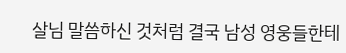살님 말씀하신 것처럼 결국 남성 영웅들한테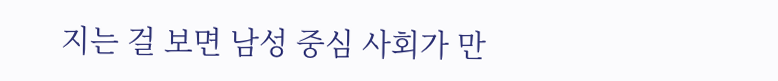지는 걸 보면 남성 중심 사회가 만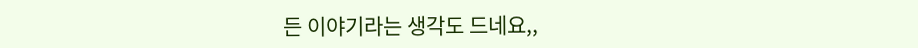든 이야기라는 생각도 드네요,,